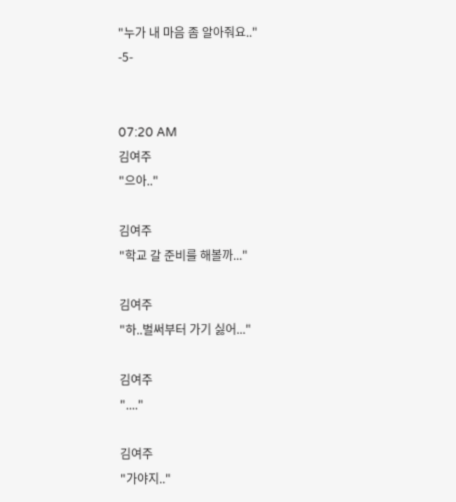"누가 내 마음 좀 알아줘요.."
-5-


07:20 AM
김여주
"으아.."

김여주
"학교 갈 준비를 해볼까..."

김여주
"하..벌써부터 가기 싫어..."

김여주
"...."

김여주
"가야지.."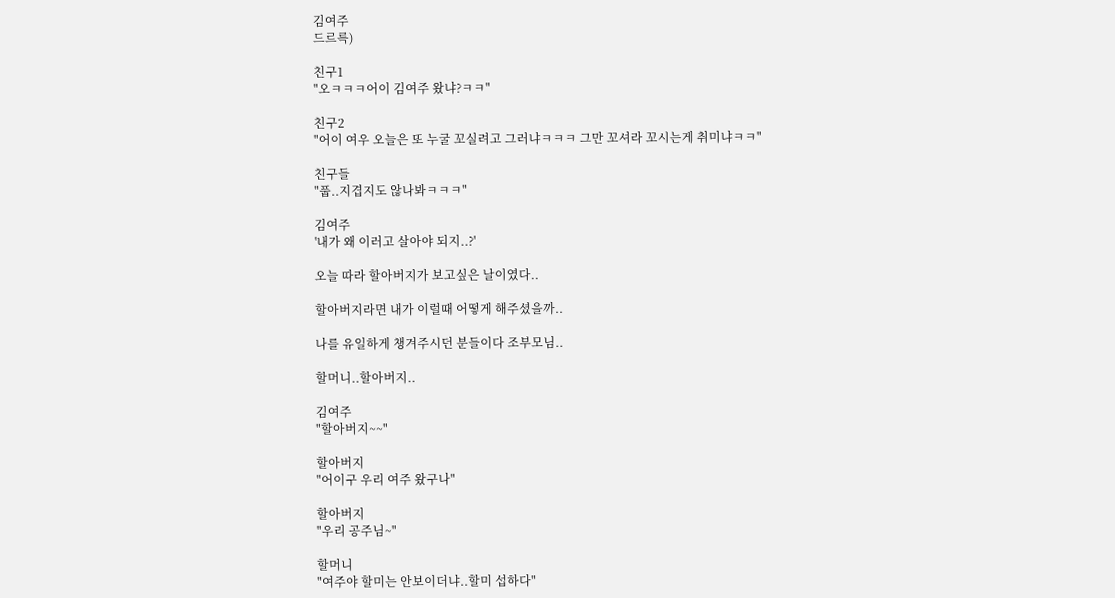김여주
드르륵)

친구1
"오ㅋㅋㅋ어이 김여주 왔냐?ㅋㅋ"

친구2
"어이 여우 오늘은 또 누굴 꼬실려고 그러냐ㅋㅋㅋ 그만 꼬셔라 꼬시는게 취미냐ㅋㅋ"

친구들
"풉..지겹지도 않나봐ㅋㅋㅋ"

김여주
'내가 왜 이러고 살아야 되지..?'

오늘 따라 할아버지가 보고싶은 날이였다..

할아버지라면 내가 이럴때 어떻게 해주셨을까..

나를 유일하게 챙겨주시던 분들이다 조부모님..

할머니..할아버지..

김여주
"할아버지~~"

할아버지
"어이구 우리 여주 왔구나"

할아버지
"우리 공주님~"

할머니
"여주야 할미는 안보이더냐..할미 섭하다"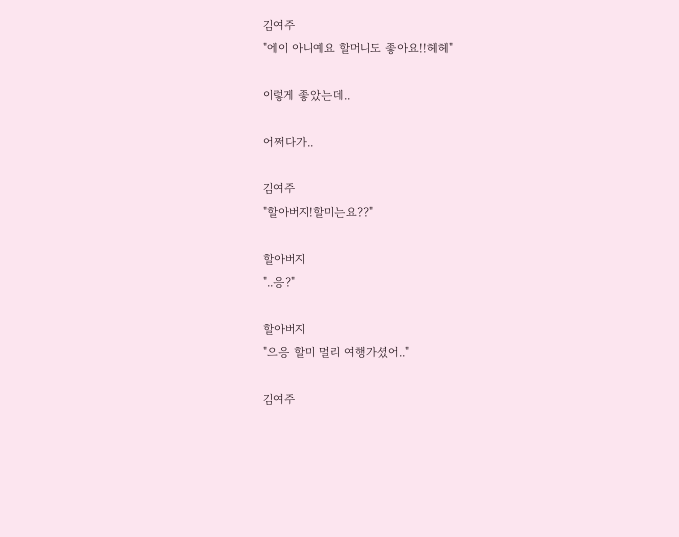김여주
"에이 아니예요 할머니도 좋아요!!헤헤"

이렇게 좋았는데..

어쩌다가..

김여주
"할아버지!할미는요??"

할아버지
"..응?"

할아버지
"으응 할미 멀리 여행가셨어.."

김여주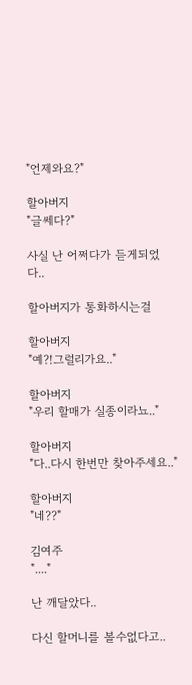"언제와요?"

할아버지
"글쎄다?"

사실 난 어쩌다가 듣게되었다..

할아버지가 통화하시는걸

할아버지
"예?!그럴리가요.."

할아버지
"우리 할매가 실종이라뇨.."

할아버지
"다..다시 한번만 찾아주세요.."

할아버지
"네??"

김여주
"...."

난 깨달았다..

다신 할머니를 볼수없다고..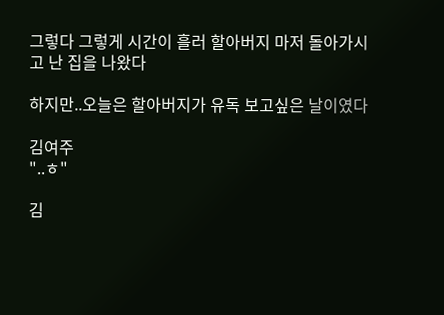그렇다 그렇게 시간이 흘러 할아버지 마저 돌아가시고 난 집을 나왔다

하지만..오늘은 할아버지가 유독 보고싶은 날이였다

김여주
"..ㅎ"

김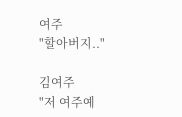여주
"할아버지.."

김여주
"저 여주예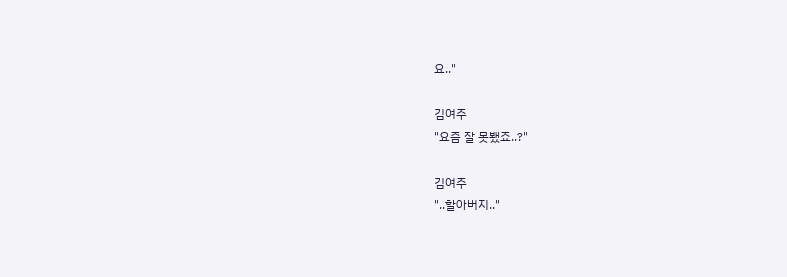요.."

김여주
"요즘 잘 못뵀죠..?"

김여주
"..할아버지.."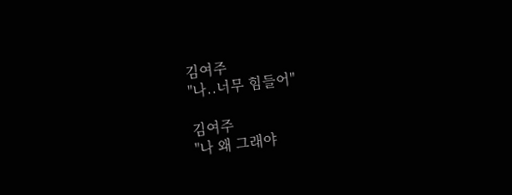김여주
"나..너무 힘들어"

김여주
"나 왜 그래야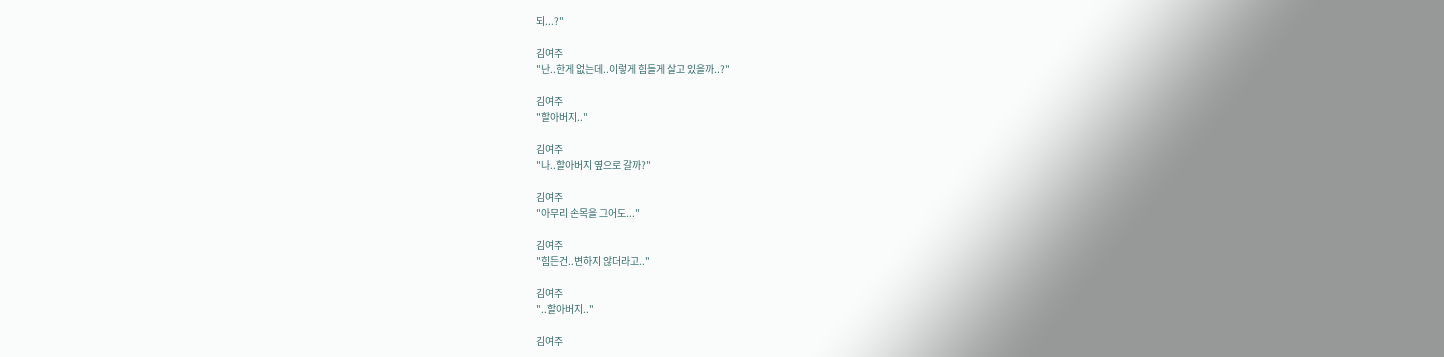되...?"

김여주
"난..한게 없는데..이렇게 힘들게 살고 있을까..?"

김여주
"할아버지.."

김여주
"나..할아버지 옆으로 갈까?"

김여주
"아무리 손목을 그어도..."

김여주
"힘든건..변하지 않더라고.."

김여주
"..할아버지.."

김여주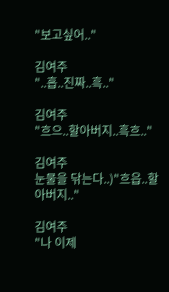"보고싶어.."

김여주
"..흡..진짜..흑.."

김여주
"흐으..할아버지..흑흐.."

김여주
눈물을 닦는다..)"흐읍..할아버지.."

김여주
"나 이제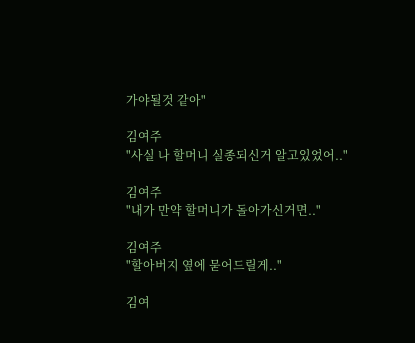가야될것 같아"

김여주
"사실 나 할머니 실종되신거 알고있었어.."

김여주
"내가 만약 할머니가 돌아가신거면.."

김여주
"할아버지 옆에 묻어드릴게.."

김여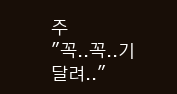주
"꼭..꼭..기달려.."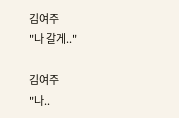김여주
"나 갈게.."

김여주
"나..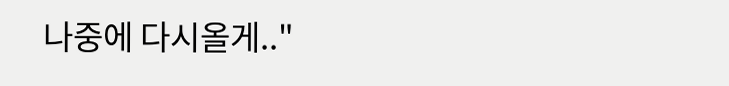나중에 다시올게.."